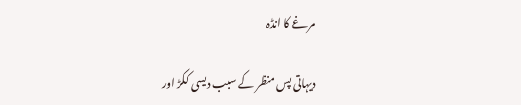مرغے کا انڈہ

دیہاتی پس منظر کے سبب دیسی ککڑ اور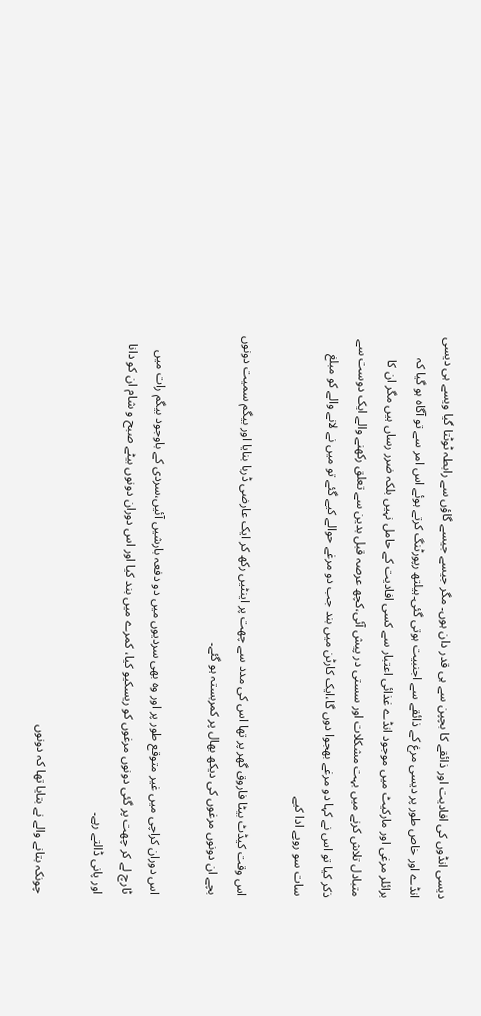دیسی انڈوں کی افادیت اور ذائقے کا بچپن سے ہی قدر دان ہوں۔ مگر جیسے جیسے گاؤں سے رابطہ ٹوٹتا گیا ویسے ہی دیسی انڈے اور خاص طور پر دیسی مرغ کے ذائقے سے اجنبیت ہوتی گئی۔ہیلتھ رپورٹنگ کرتے ہوئے اس امر سے تو آگاہ ہو گیا کہ برائلر مرغی اور مارکیٹ میں موجود انڈے غذائی اعتبار سے کسی افادیت کے حامل نہیں بلکہ ضرر رساں ہیں مگر ان کا متبادل تلاش کرنے میں بہت مشکلات اور سستی در پیش آئی،کچھ عرصہ قبل بدین سے تعلق رکھنے والے ایک دوست سے ذکر کیا تو اس نے کہا دو مرغے بھجوا دوں گا،ایک کارٹن میں بند جب دو مرغے حوالے کیے گئے تو میں نے لانے والے کو مبلغ سات سو روپے ادا کیے

اس وقت کیڈٹ بیٹا فاروق گھر پر تھا اس کی مدد سے چھت پر اینٹیں رکھ کر ایک عارضی ڈربا بنایا اور بیگم سمیت دونوں بچے ان دونوں مرغوں کی دیکھ بھال پر کمربستہ ہو گئے۔

اس دوران کراچی میں غیر متوقع طور پر اور وہ بھی سردیوں میں دو دفعہ بارشیں آئیں،سردی کے باوجود بیگم رات میں ٹارچ لے کر چھت پر گئی دونوں مرغوں کو ریسکیو کیا، کمرے میں بند کیا اور اس دوران دونوں بیٹے صبح و شام ان کو دانا اور پانی ڈالتے رہے۔

چونکہ بتانے والے نے بتایا تھا کہ دونوں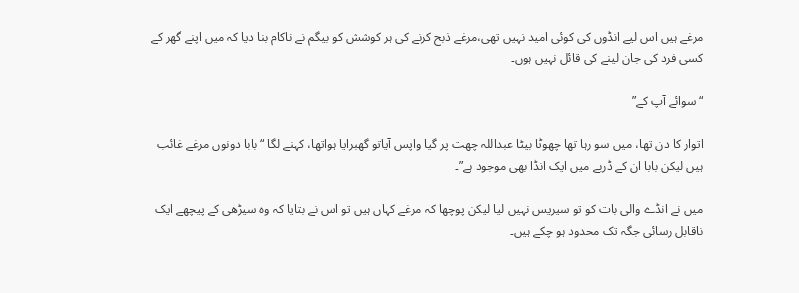مرغے ہیں اس لیے انڈوں کی کوئی امید نہیں تھی،مرغے ذبح کرنے کی ہر کوشش کو بیگم نے ناکام بنا دیا کہ میں اپنے گھر کے کسی فرد کی جان لینے کی قائل نہیں ہوں۔

“سوائے آپ کے”

اتوار کا دن تھا، میں سو رہا تھا چھوٹا بیٹا عبداللہ چھت پر گیا واپس آیاتو گھبرایا ہواتھا، کہنے لگا “بابا دونوں مرغے غائب ہیں لیکن بابا ان کے ڈربے میں ایک انڈا بھی موجود ہے”۔

میں نے انڈے والی بات کو تو سیریس نہیں لیا لیکن پوچھا کہ مرغے کہاں ہیں تو اس نے بتایا کہ وہ سیڑھی کے پیچھے ایک ناقابل رسائی جگہ تک محدود ہو چکے ہیں۔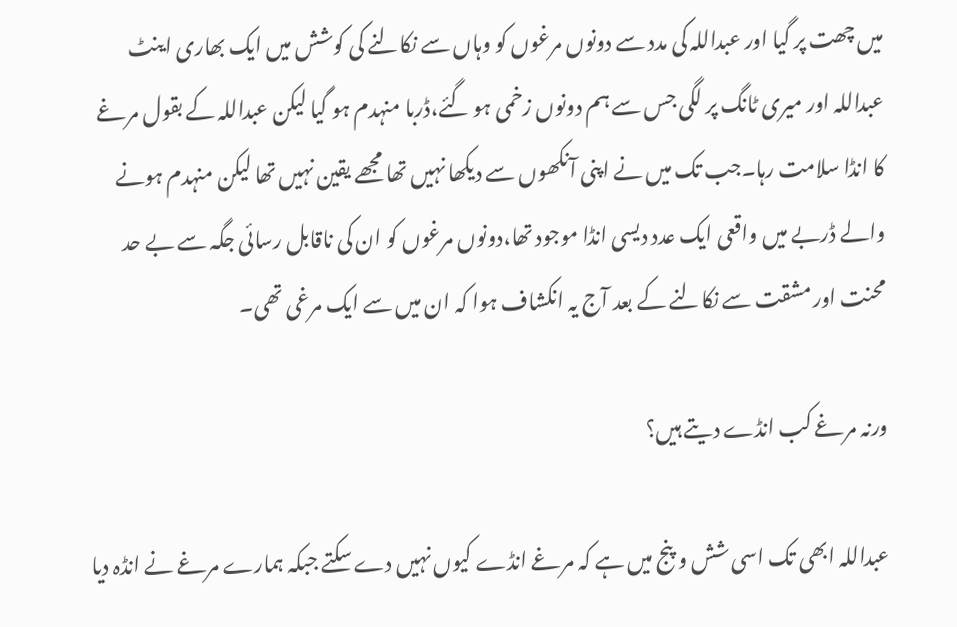میں چھت پر گیا اور عبداللہ کی مدد سے دونوں مرغوں کو وہاں سے نکالنے کی کوشش میں ایک بھاری اینٹ عبداللہ اور میری ٹانگ پر لگی جس سے ہم دونوں زخمی ہو گئے،ڈربا منہدم ہو گیا لیکن عبداللہ کے بقول مرغے کا انڈا سلامت رہا۔جب تک میں نے اپنی آنکھوں سے دیکھا نہیں تھا مجھے یقین نہیں تھا لیکن منہدم ہونے والے ڈربے میں واقعی ایک عدد دیسی انڈا موجود تھا،دونوں مرغوں کو ان کی ناقابل رسائی جگہ سے بے حد محنت اور مشقت سے نکالنے کے بعد آج یہ انکشاف ہوا کہ ان میں سے ایک مرغی تھی۔

ورنہ مرغے کب انڈے دیتے ہیں؟

عبداللہ ابھی تک اسی شش و پنج میں ہے کہ مرغے انڈے کیوں نہیں دے سکتے جبکہ ہمارے مرغے نے انڈہ دیا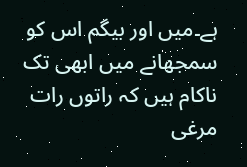ہے۔میں اور بیگم اس کو سمجھانے میں ابھی تک ناکام ہیں کہ راتوں رات مرغی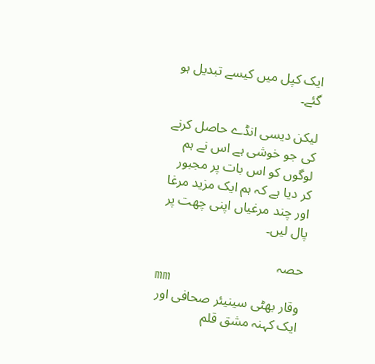ایک کپل میں کیسے تبدیل ہو گئے۔

لیکن دیسی انڈے حاصل کرنے کی جو خوشی ہے اس نے ہم لوگوں کو اس بات پر مجبور کر دیا ہے کہ ہم ایک مزید مرغا اور چند مرغیاں اپنی چھت پر پال لیں۔

حصہ
mm
وقار بھٹی سینیئر صحافی اور ایک کہنہ مشق قلم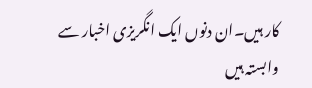کار ہیں۔ان دنوں ایک انگریزی اخبار سے وابستہ ہیں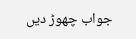جواب چھوڑ دیں